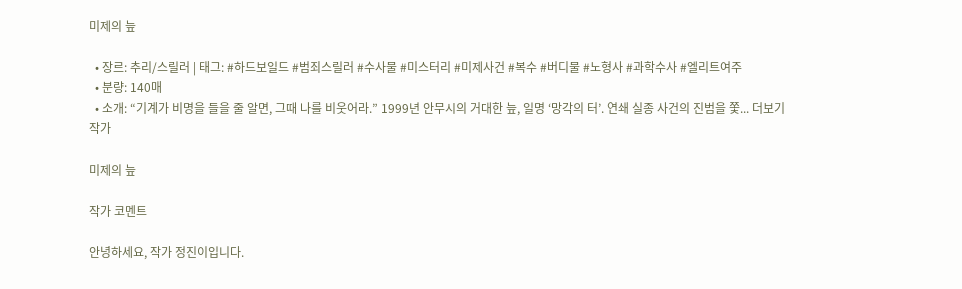미제의 늪

  • 장르: 추리/스릴러 | 태그: #하드보일드 #범죄스릴러 #수사물 #미스터리 #미제사건 #복수 #버디물 #노형사 #과학수사 #엘리트여주
  • 분량: 140매
  • 소개: “기계가 비명을 들을 줄 알면, 그때 나를 비웃어라.” 1999년 안무시의 거대한 늪, 일명 ‘망각의 터’. 연쇄 실종 사건의 진범을 쫓... 더보기
작가

미제의 늪

작가 코멘트

안녕하세요, 작가 정진이입니다.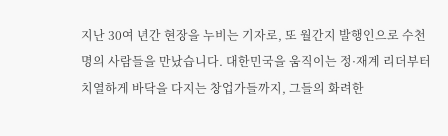지난 30여 년간 현장을 누비는 기자로, 또 월간지 발행인으로 수천 명의 사람들을 만났습니다. 대한민국을 움직이는 정·재계 리더부터 치열하게 바닥을 다지는 창업가들까지, 그들의 화려한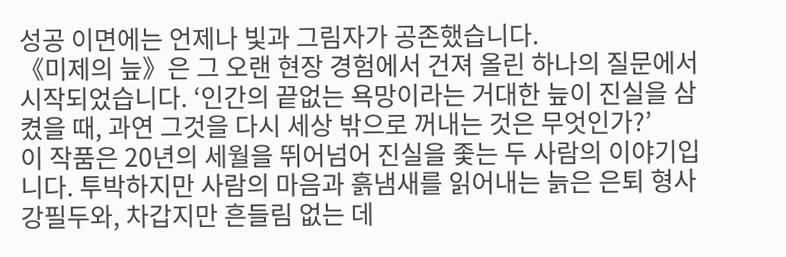성공 이면에는 언제나 빛과 그림자가 공존했습니다.
《미제의 늪》은 그 오랜 현장 경험에서 건져 올린 하나의 질문에서 시작되었습니다. ‘인간의 끝없는 욕망이라는 거대한 늪이 진실을 삼켰을 때, 과연 그것을 다시 세상 밖으로 꺼내는 것은 무엇인가?’
이 작품은 20년의 세월을 뛰어넘어 진실을 좇는 두 사람의 이야기입니다. 투박하지만 사람의 마음과 흙냄새를 읽어내는 늙은 은퇴 형사 강필두와, 차갑지만 흔들림 없는 데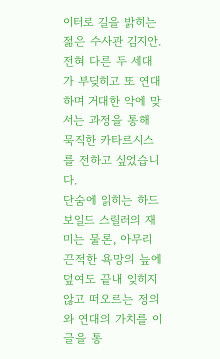이터로 길을 밝히는 젊은 수사관 김지안. 전혀 다른 두 세대가 부딪히고 또 연대하며 거대한 악에 맞서는 과정을 통해 묵직한 카타르시스를 전하고 싶었습니다.
단숨에 읽히는 하드보일드 스릴러의 재미는 물론, 아무리 끈적한 욕망의 늪에 덮여도 끝내 잊히지 않고 떠오르는 정의와 연대의 가치를 이 글을 통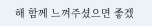해 함께 느껴주셨으면 좋겠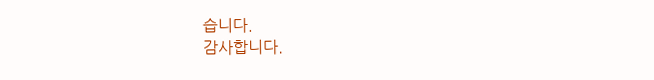습니다.
감사합니다.